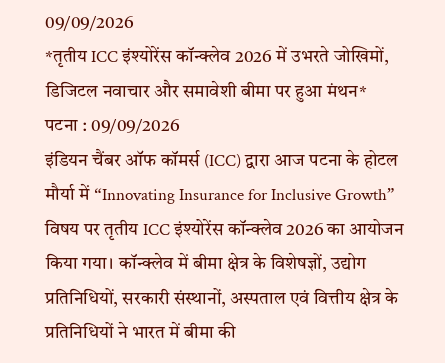09/09/2026
*तृतीय ICC इंश्योरेंस कॉन्क्लेव 2026 में उभरते जोखिमों, डिजिटल नवाचार और समावेशी बीमा पर हुआ मंथन*
पटना : 09/09/2026
इंडियन चैंबर ऑफ कॉमर्स (ICC) द्वारा आज पटना के होटल मौर्या में “Innovating Insurance for Inclusive Growth” विषय पर तृतीय ICC इंश्योरेंस कॉन्क्लेव 2026 का आयोजन किया गया। कॉन्क्लेव में बीमा क्षेत्र के विशेषज्ञों, उद्योग प्रतिनिधियों, सरकारी संस्थानों, अस्पताल एवं वित्तीय क्षेत्र के प्रतिनिधियों ने भारत में बीमा की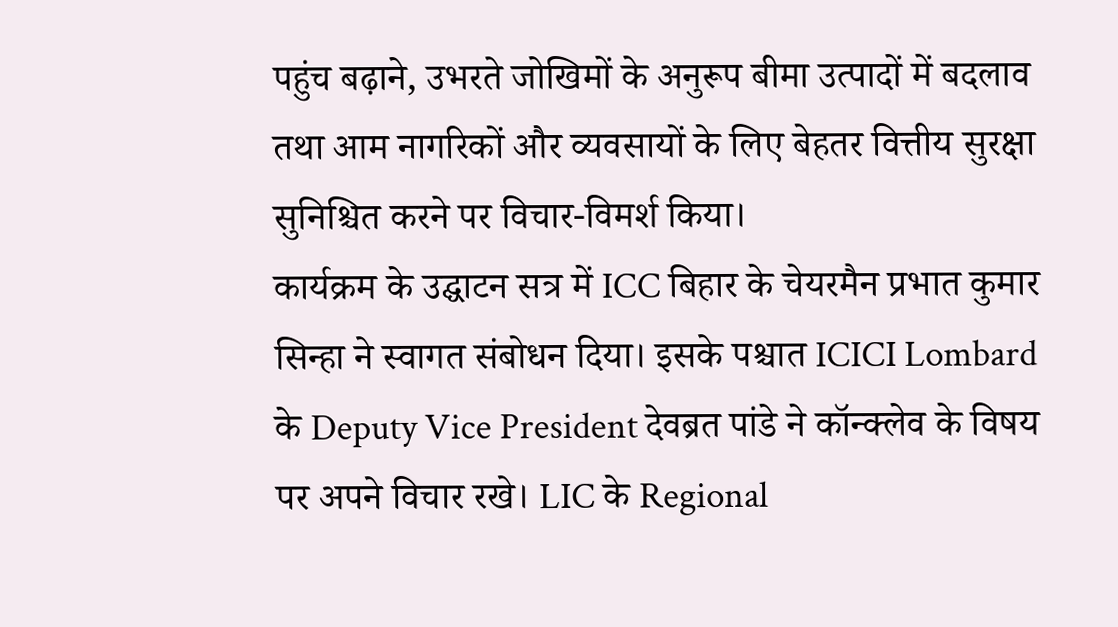पहुंच बढ़ाने, उभरते जोखिमों के अनुरूप बीमा उत्पादों में बदलाव तथा आम नागरिकों और व्यवसायों के लिए बेहतर वित्तीय सुरक्षा सुनिश्चित करने पर विचार-विमर्श किया।
कार्यक्रम के उद्घाटन सत्र में ICC बिहार के चेयरमैन प्रभात कुमार सिन्हा ने स्वागत संबोधन दिया। इसके पश्चात ICICI Lombard के Deputy Vice President देवब्रत पांडे ने कॉन्क्लेव के विषय पर अपने विचार रखे। LIC के Regional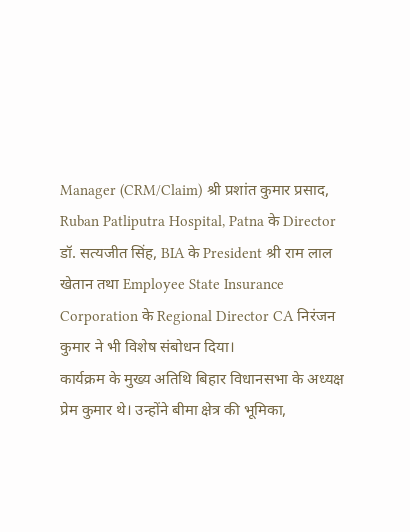Manager (CRM/Claim) श्री प्रशांत कुमार प्रसाद, Ruban Patliputra Hospital, Patna के Director डॉ. सत्यजीत सिंह, BIA के President श्री राम लाल खेतान तथा Employee State Insurance Corporation के Regional Director CA निरंजन कुमार ने भी विशेष संबोधन दिया।
कार्यक्रम के मुख्य अतिथि बिहार विधानसभा के अध्यक्ष प्रेम कुमार थे। उन्होंने बीमा क्षेत्र की भूमिका,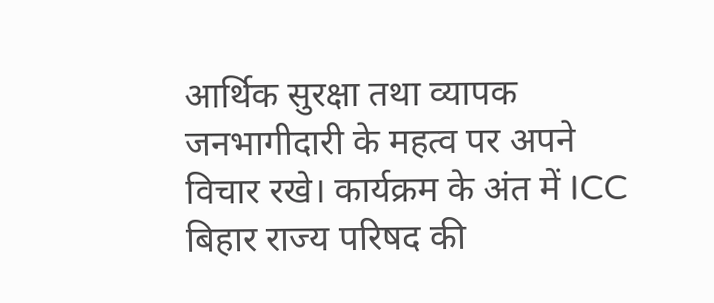आर्थिक सुरक्षा तथा व्यापक जनभागीदारी के महत्व पर अपने विचार रखे। कार्यक्रम के अंत में ICC बिहार राज्य परिषद की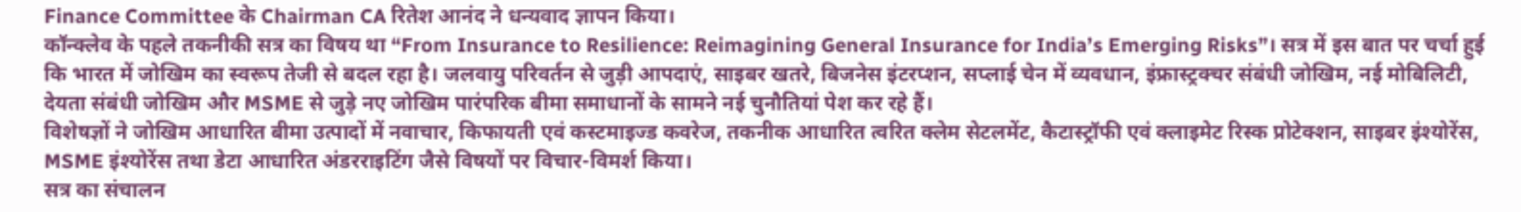Finance Committee के Chairman CA रितेश आनंद ने धन्यवाद ज्ञापन किया।
कॉन्क्लेव के पहले तकनीकी सत्र का विषय था “From Insurance to Resilience: Reimagining General Insurance for India’s Emerging Risks”। सत्र में इस बात पर चर्चा हुई कि भारत में जोखिम का स्वरूप तेजी से बदल रहा है। जलवायु परिवर्तन से जुड़ी आपदाएं, साइबर खतरे, बिजनेस इंटरप्शन, सप्लाई चेन में व्यवधान, इंफ्रास्ट्रक्चर संबंधी जोखिम, नई मोबिलिटी, देयता संबंधी जोखिम और MSME से जुड़े नए जोखिम पारंपरिक बीमा समाधानों के सामने नई चुनौतियां पेश कर रहे हैं।
विशेषज्ञों ने जोखिम आधारित बीमा उत्पादों में नवाचार, किफायती एवं कस्टमाइज्ड कवरेज, तकनीक आधारित त्वरित क्लेम सेटलमेंट, कैटास्ट्रॉफी एवं क्लाइमेट रिस्क प्रोटेक्शन, साइबर इंश्योरेंस, MSME इंश्योरेंस तथा डेटा आधारित अंडरराइटिंग जैसे विषयों पर विचार-विमर्श किया।
सत्र का संचालन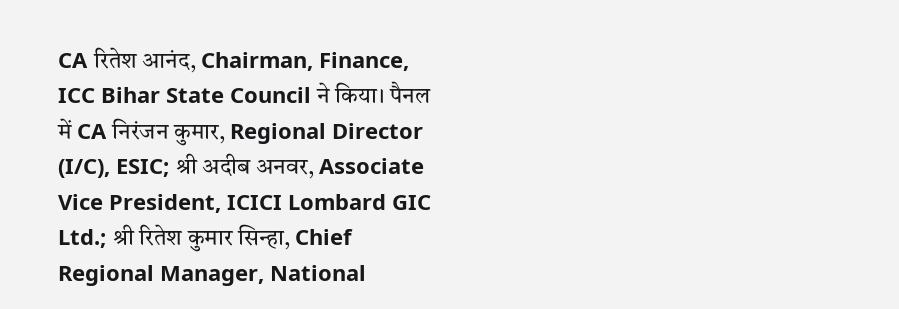CA रितेश आनंद, Chairman, Finance, ICC Bihar State Council ने किया। पैनल में CA निरंजन कुमार, Regional Director (I/C), ESIC; श्री अदीब अनवर, Associate Vice President, ICICI Lombard GIC Ltd.; श्री रितेश कुमार सिन्हा, Chief Regional Manager, National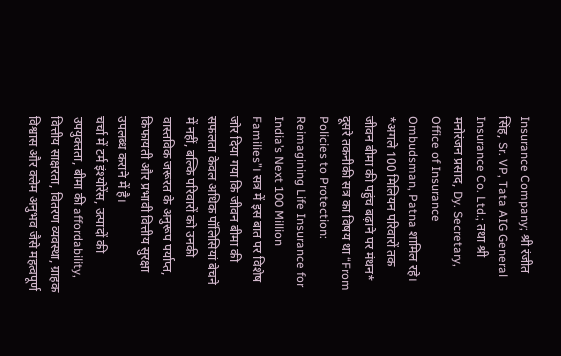Insurance Company; श्री रंजीत सिंह, Sr. VP, Tata AIG General Insurance Co. Ltd.; तथा श्री मनोरंजन प्रसाद, Dy. Secretary, Office of Insurance Ombudsman, Patna शामिल रहे।
*अगले 100 मिलियन परिवारों तक जीवन बीमा की पहुंच बढ़ाने पर मंथन*
दूसरे तकनीकी सत्र का विषय था “From Policies to Protection: Reimagining Life Insurance for India’s Next 100 Million Families”। सत्र में इस बात पर विशेष जोर दिया गया कि जीवन बीमा की सफलता केवल अधिक पॉलिसियां बेचने में नहीं, बल्कि परिवारों को उनकी वास्तविक जरूरत के अनुरूप पर्याप्त, किफायती और प्रभावी वित्तीय सुरक्षा उपलब्ध कराने में है।
चर्चा में टर्म इंश्योरेंस, उत्पादों की उपयुक्तता, बीमा की affordability, वित्तीय साक्षरता, वितरण व्यवस्था, ग्राहक विश्वास और क्लेम अनुभव जैसे महत्वपूर्ण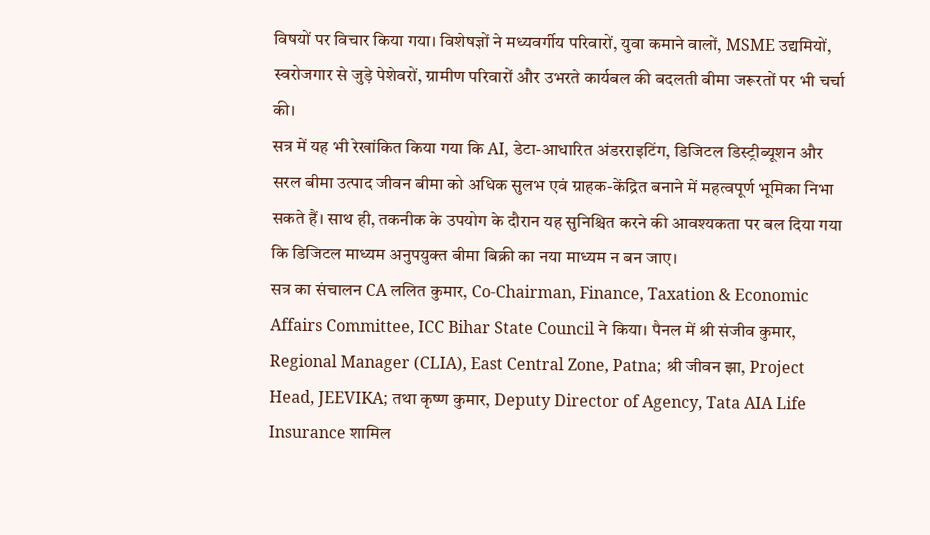विषयों पर विचार किया गया। विशेषज्ञों ने मध्यवर्गीय परिवारों, युवा कमाने वालों, MSME उद्यमियों, स्वरोजगार से जुड़े पेशेवरों, ग्रामीण परिवारों और उभरते कार्यबल की बदलती बीमा जरूरतों पर भी चर्चा की।
सत्र में यह भी रेखांकित किया गया कि AI, डेटा-आधारित अंडरराइटिंग, डिजिटल डिस्ट्रीब्यूशन और सरल बीमा उत्पाद जीवन बीमा को अधिक सुलभ एवं ग्राहक-केंद्रित बनाने में महत्वपूर्ण भूमिका निभा सकते हैं। साथ ही, तकनीक के उपयोग के दौरान यह सुनिश्चित करने की आवश्यकता पर बल दिया गया कि डिजिटल माध्यम अनुपयुक्त बीमा बिक्री का नया माध्यम न बन जाए।
सत्र का संचालन CA ललित कुमार, Co-Chairman, Finance, Taxation & Economic Affairs Committee, ICC Bihar State Council ने किया। पैनल में श्री संजीव कुमार, Regional Manager (CLIA), East Central Zone, Patna; श्री जीवन झा, Project Head, JEEVIKA; तथा कृष्ण कुमार, Deputy Director of Agency, Tata AIA Life Insurance शामिल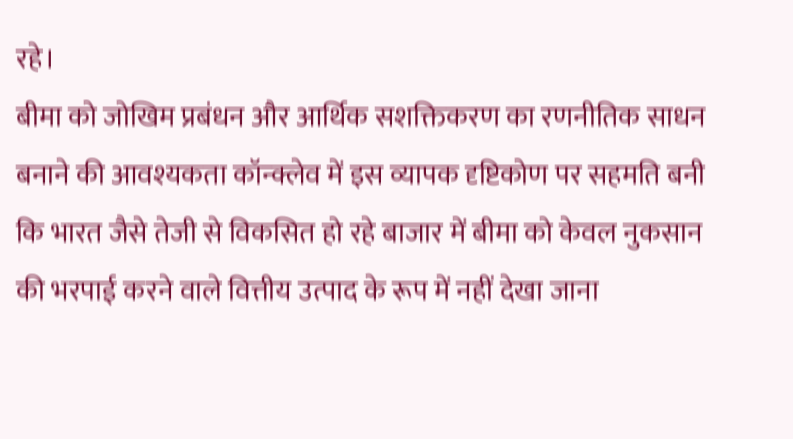रहे।
बीमा को जोखिम प्रबंधन और आर्थिक सशक्तिकरण का रणनीतिक साधन बनाने की आवश्यकता कॉन्क्लेव में इस व्यापक दृष्टिकोण पर सहमति बनी कि भारत जैसे तेजी से विकसित हो रहे बाजार में बीमा को केवल नुकसान की भरपाई करने वाले वित्तीय उत्पाद के रूप में नहीं देखा जाना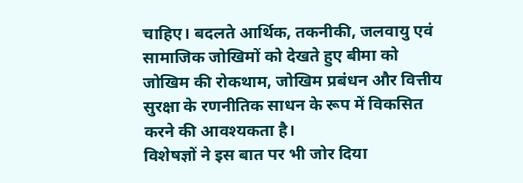चाहिए। बदलते आर्थिक, तकनीकी, जलवायु एवं सामाजिक जोखिमों को देखते हुए बीमा को जोखिम की रोकथाम, जोखिम प्रबंधन और वित्तीय सुरक्षा के रणनीतिक साधन के रूप में विकसित करने की आवश्यकता है।
विशेषज्ञों ने इस बात पर भी जोर दिया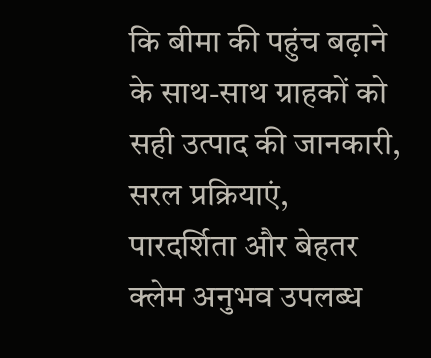कि बीमा की पहुंच बढ़ाने के साथ-साथ ग्राहकों को सही उत्पाद की जानकारी, सरल प्रक्रियाएं, पारदर्शिता और बेहतर क्लेम अनुभव उपलब्ध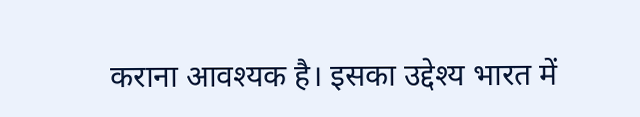कराना आवश्यक है। इसका उद्देश्य भारत में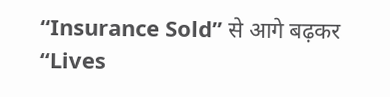“Insurance Sold” से आगे बढ़कर “Lives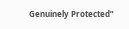Genuinely Protected”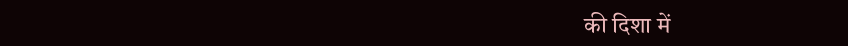की दिशा में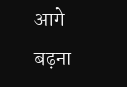आगे बढ़ना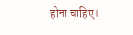होना चाहिए।